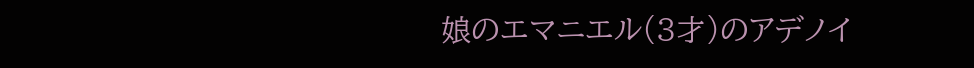娘のエマニエル(3才)のアデノイ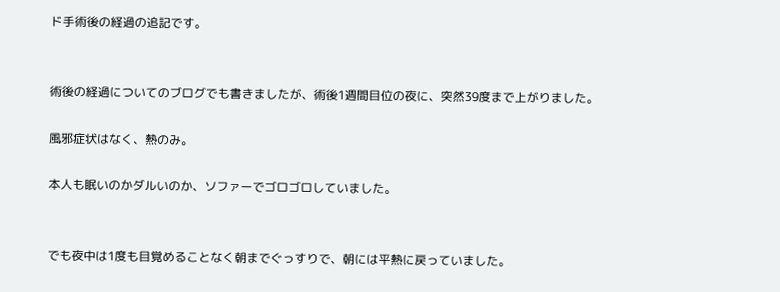ド手術後の経過の追記です。


術後の経過についてのブログでも書きましたが、術後1週間目位の夜に、突然39度まで上がりました。

風邪症状はなく、熱のみ。

本人も眠いのかダルいのか、ソファーでゴロゴロしていました。


でも夜中は1度も目覚めることなく朝までぐっすりで、朝には平熱に戻っていました。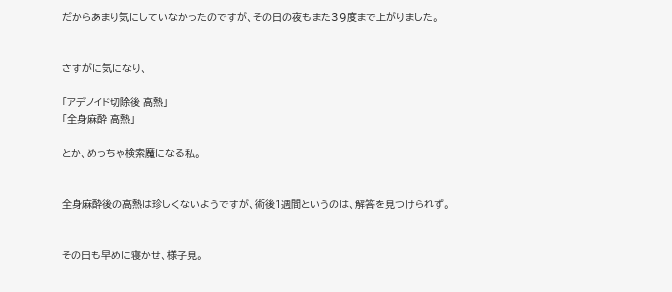だからあまり気にしていなかったのですが、その日の夜もまた39度まで上がりました。


さすがに気になり、

「アデノイド切除後 高熱」
「全身麻酔 高熱」

とか、めっちゃ検索魔になる私。


全身麻酔後の高熱は珍しくないようですが、術後1週間というのは、解答を見つけられず。


その日も早めに寝かせ、様子見。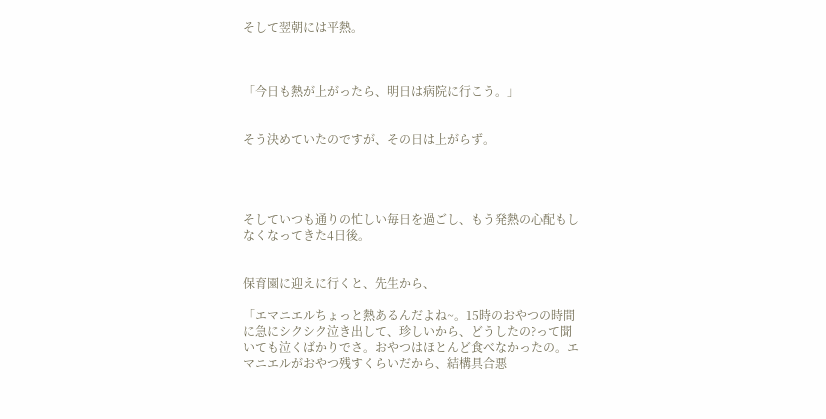そして翌朝には平熱。



「今日も熱が上がったら、明日は病院に行こう。」


そう決めていたのですが、その日は上がらず。




そしていつも通りの忙しい毎日を過ごし、もう発熱の心配もしなくなってきた4日後。


保育園に迎えに行くと、先生から、

「エマニエルちょっと熱あるんだよね~。15時のおやつの時間に急にシクシク泣き出して、珍しいから、どうしたの?って聞いても泣くばかりでさ。おやつはほとんど食べなかったの。エマニエルがおやつ残すくらいだから、結構具合悪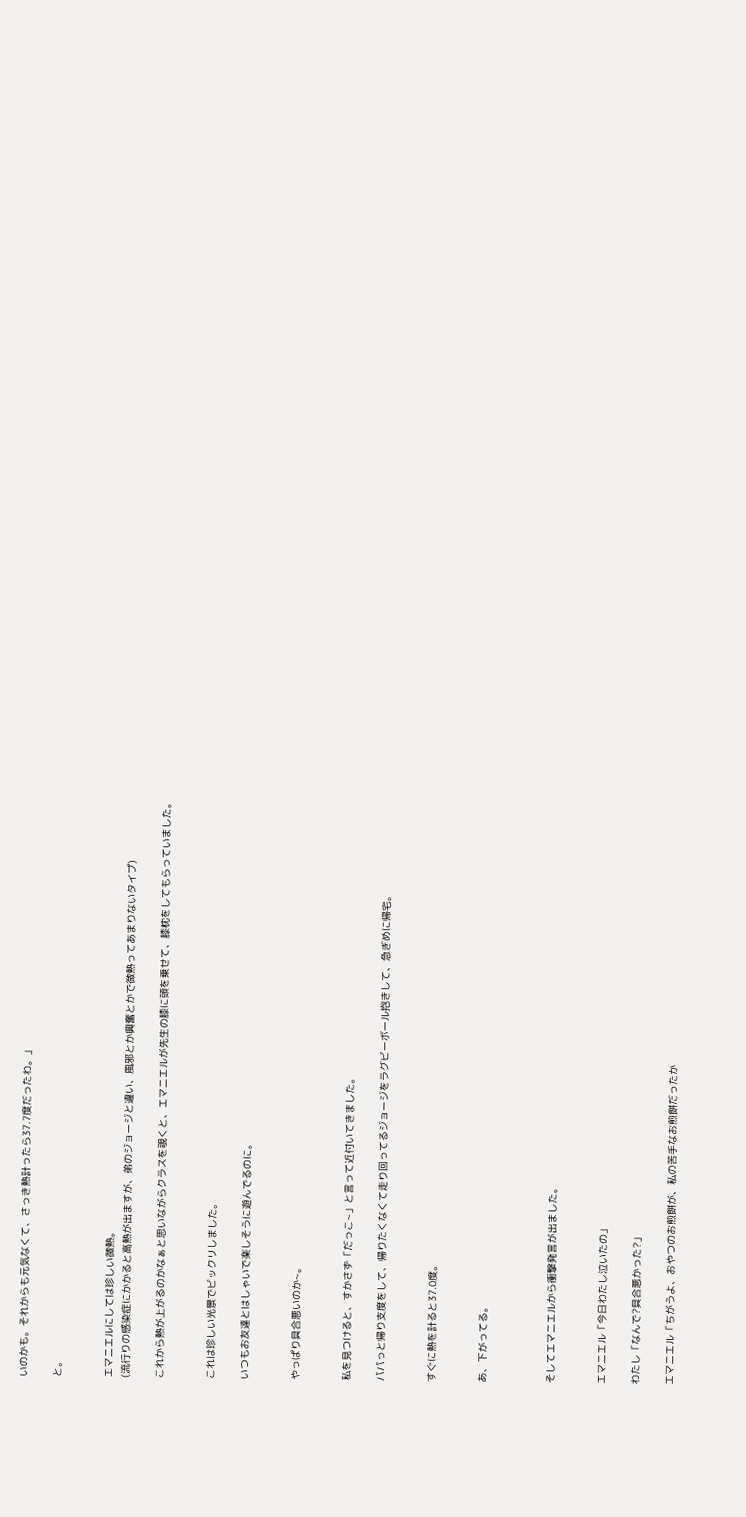いのかも。それからも元気なくて、さっき熱計ったら37.7度だったわ。」

と。


エマニエルにしては珍しい微熱。
(流行りの感染症にかかると高熱が出ますが、弟のジョージと違い、風邪とか興奮とかで微熱ってあまりないタイプ)

これから熱が上がるのかなぁと思いながらクラスを覗くと、エマニエルが先生の膝に頭を乗せて、膝枕をしてもらっていました。


これは珍しい光景でビックリしました。

いつもお友達とはしゃいで楽しそうに遊んでるのに。


やっぱり具合悪いのか~。


私を見つけると、すかさず「だっこ~」と言って近付いてきました。

パパっと帰り支度をして、帰りたくなくて走り回ってるジョージをラグビーボール抱きして、急ぎめに帰宅。


すぐに熱を計ると37.0度。


あ、下がってる。



そしてエマニエルから衝撃発言が出ました。


エマニエル「今日わたし泣いたの」

わたし「なんで?具合悪かった?」

エマニエル「ちがうよ、おやつのお煎餅が、私の苦手なお煎餅だったか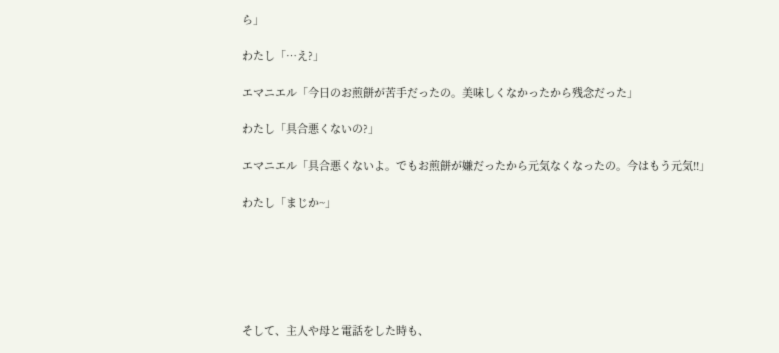ら」

わたし「…え?」

エマニエル「今日のお煎餅が苦手だったの。美味しくなかったから残念だった」

わたし「具合悪くないの?」

エマニエル「具合悪くないよ。でもお煎餅が嫌だったから元気なくなったの。今はもう元気!!」

わたし「まじか~」






そして、主人や母と電話をした時も、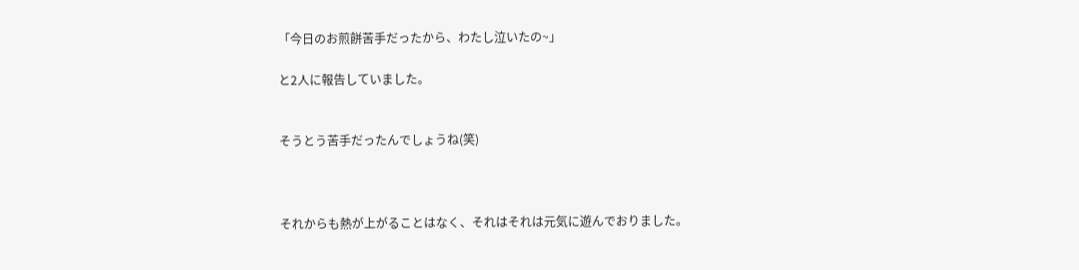「今日のお煎餅苦手だったから、わたし泣いたの~」

と2人に報告していました。


そうとう苦手だったんでしょうね(笑)



それからも熱が上がることはなく、それはそれは元気に遊んでおりました。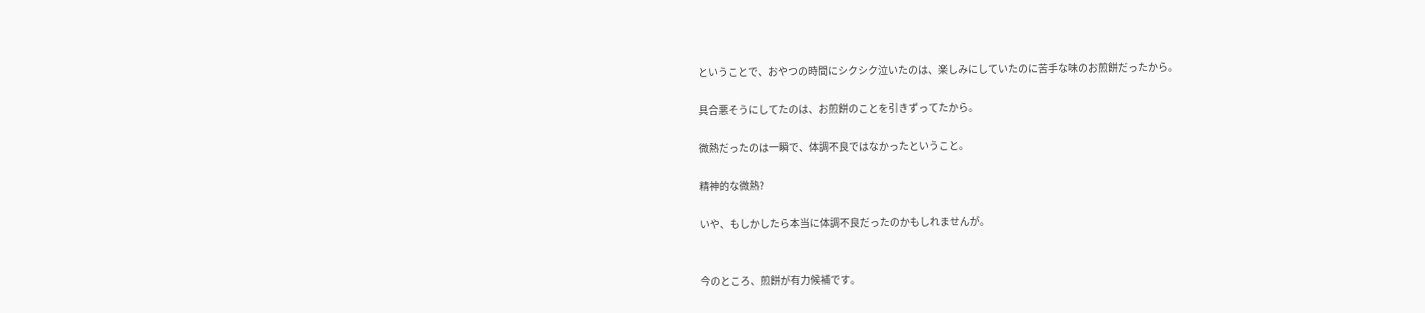ということで、おやつの時間にシクシク泣いたのは、楽しみにしていたのに苦手な味のお煎餅だったから。

具合悪そうにしてたのは、お煎餅のことを引きずってたから。

微熱だったのは一瞬で、体調不良ではなかったということ。

精神的な微熱?

いや、もしかしたら本当に体調不良だったのかもしれませんが。


今のところ、煎餅が有力候補です。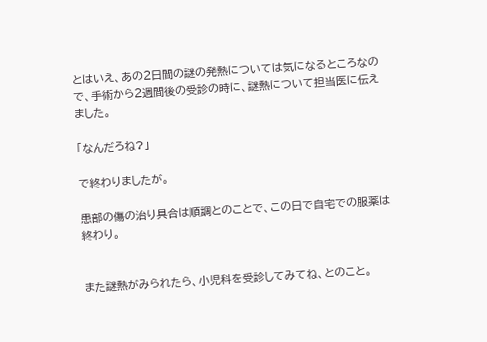とはいえ、あの2日間の謎の発熱については気になるところなので、手術から2週間後の受診の時に、謎熱について担当医に伝えました。

「なんだろね?」

で終わりましたが。

患部の傷の治り具合は順調とのことで、この日で自宅での服薬は終わり。


また謎熱がみられたら、小児科を受診してみてね、とのこと。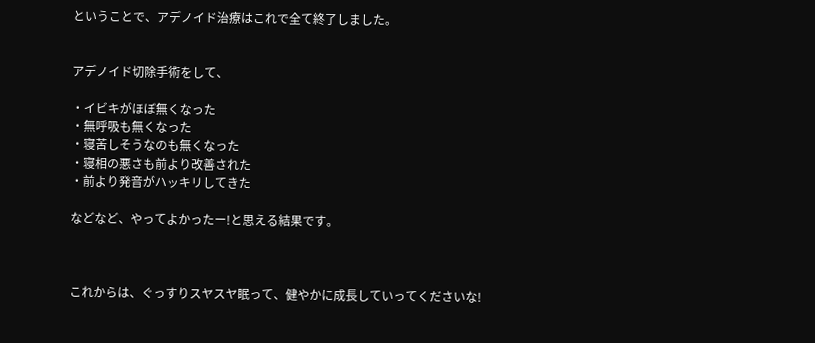ということで、アデノイド治療はこれで全て終了しました。


アデノイド切除手術をして、

・イビキがほぼ無くなった
・無呼吸も無くなった
・寝苦しそうなのも無くなった
・寝相の悪さも前より改善された
・前より発音がハッキリしてきた

などなど、やってよかったー!と思える結果です。



これからは、ぐっすりスヤスヤ眠って、健やかに成長していってくださいな!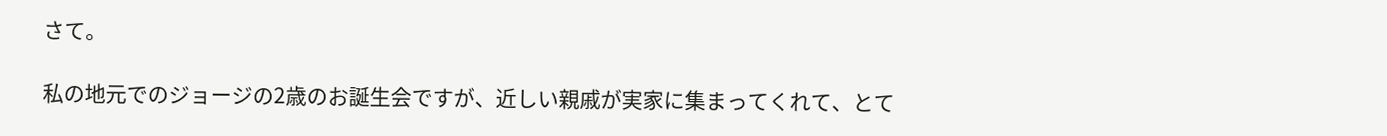さて。

私の地元でのジョージの2歳のお誕生会ですが、近しい親戚が実家に集まってくれて、とて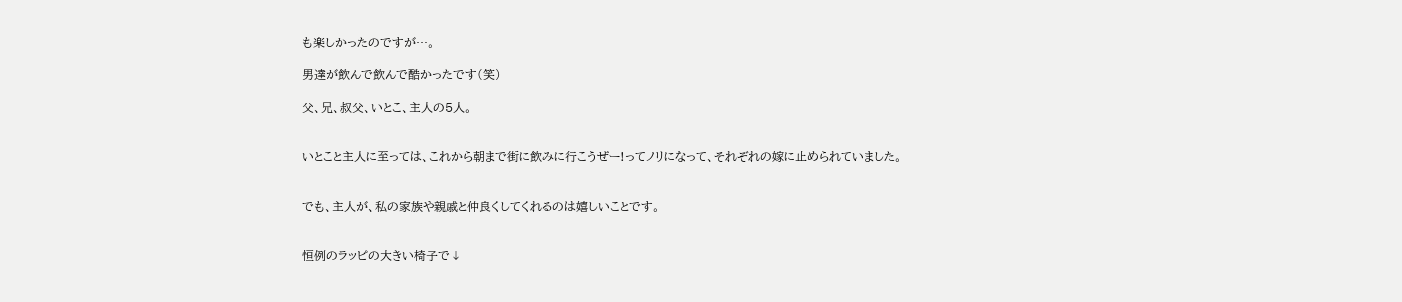も楽しかったのですが…。

男達が飲んで飲んで酷かったです(笑)

父、兄、叔父、いとこ、主人の5人。


いとこと主人に至っては、これから朝まで街に飲みに行こうぜー!ってノリになって、それぞれの嫁に止められていました。


でも、主人が、私の家族や親戚と仲良くしてくれるのは嬉しいことです。


恒例のラッピの大きい椅子で↓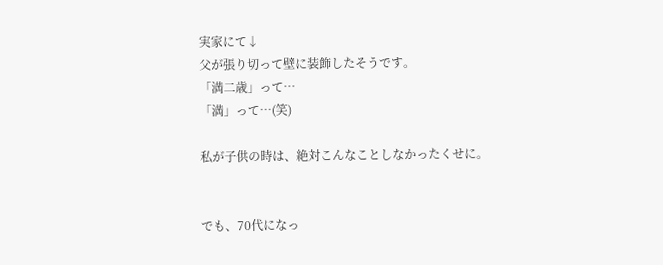実家にて↓
父が張り切って壁に装飾したそうです。
「満二歳」って…
「満」って…(笑)

私が子供の時は、絶対こんなことしなかったくせに。


でも、70代になっ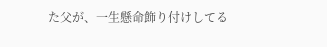た父が、一生懸命飾り付けしてる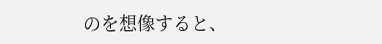のを想像すると、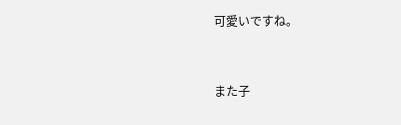可愛いですね。


また子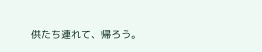供たち連れて、帰ろう。